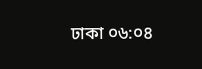ঢাকা ০৬:০৪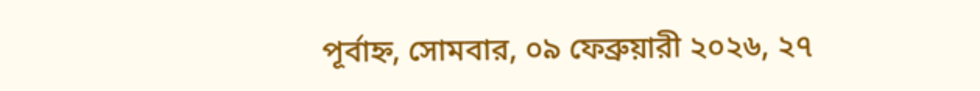পূর্বাহ্ন, সোমবার, ০৯ ফেব্রুয়ারী ২০২৬, ২৭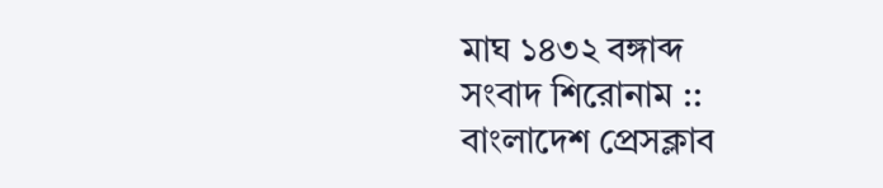মাঘ ১৪৩২ বঙ্গাব্দ
সংবাদ শিরোনাম ::
বাংলাদেশ প্রেসক্লাব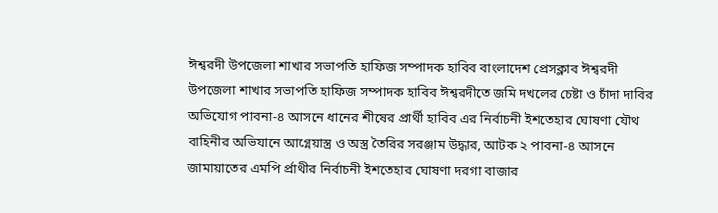ঈশ্বরদী উপজেলা শাখার সভাপতি হাফিজ সম্পাদক হাবিব বাংলাদেশ প্রেসক্লাব ঈশ্বরদী উপজেলা শাখার সভাপতি হাফিজ সম্পাদক হাবিব ঈশ্বরদীতে জমি দখলের চেষ্টা ও চাঁদা দাবির অভিযোগ পাবনা-৪ আসনে ধানের শীষের প্রার্থী হাবিব এর নির্বাচনী ইশতেহার ঘোষণা যৌথ বাহিনীর অভিযানে আগ্নেয়াস্ত্র ও অস্ত্র তৈরির সরঞ্জাম উদ্ধার, আটক ২ পাবনা-৪ আসনে জামায়াতের এমপি র্প্রাথীর নির্বাচনী ইশতেহার ঘোষণা দরগা বাজার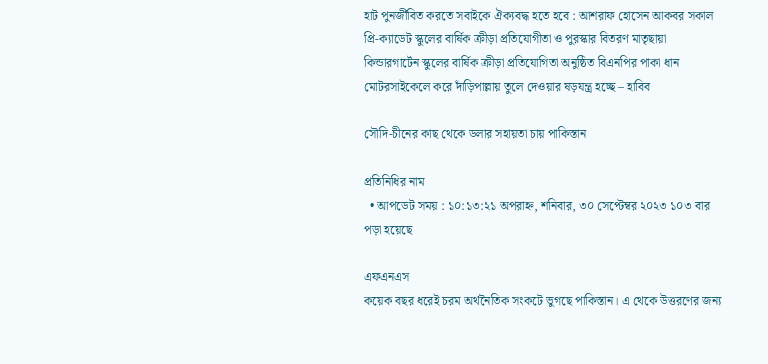হাট পুনর্জীবিত করতে সবাইকে ঐক্যবদ্ধ হতে হবে : আশরাফ হোসেন আকবর সকাল প্রি-ক্যাডেট স্কুলের বার্ষিক ক্রীড়া প্রতিযোগীতা ও পুরস্কার বিতরণ মাতৃছায়া কিন্ডারগার্টেন স্কুলের বার্ষিক ক্রীড়া প্রতিযোগিতা অনুষ্ঠিত বিএনপির পাকা ধান মোটরসাইকেলে করে দাঁড়িপাল্লায় তুলে দেওয়ার ষড়যন্ত্র হচ্ছে – হাবিব

সৌদি-চীনের কাছ থেকে ডলার সহায়তা চায় পাকিস্তান

প্রতিনিধির নাম
  • আপডেট সময় : ১০:১৩:২১ অপরাহ্ন, শনিবার, ৩০ সেপ্টেম্বর ২০২৩ ১০৩ বার পড়া হয়েছে

এফএনএস
কয়েক বছর ধরেই চরম অর্থনৈতিক সংকটে ভুগছে পাকিস্তান। এ থেকে উত্তরণের জন্য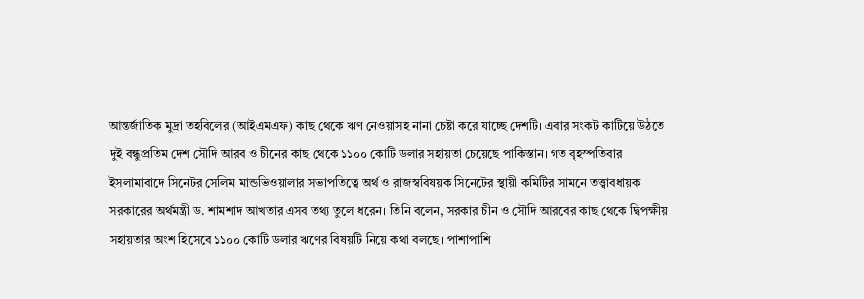আন্তর্জাতিক মুদ্রা তহবিলের (আইএমএফ) কাছ থেকে ঋণ নেওয়াসহ নানা চেষ্টা করে যাচ্ছে দেশটি। এবার সংকট কাটিয়ে উঠতে দুই বন্ধুপ্রতিম দেশ সৌদি আরব ও চীনের কাছ থেকে ১১০০ কোটি ডলার সহায়তা চেয়েছে পাকিস্তান। গত বৃহস্পতিবার ইসলামাবাদে সিনেটর সেলিম মান্ডভিওয়ালার সভাপতিত্বে অর্থ ও রাজস্ববিষয়ক সিনেটের স্থায়ী কমিটির সামনে তত্ত্বাবধায়ক সরকারের অর্থমন্ত্রী ড. শামশাদ আখতার এসব তথ্য তুলে ধরেন। তিনি বলেন, সরকার চীন ও সৌদি আরবের কাছ থেকে দ্বিপক্ষীয় সহায়তার অংশ হিসেবে ১১০০ কোটি ডলার ঋণের বিষয়টি নিয়ে কথা বলছে। পাশাপাশি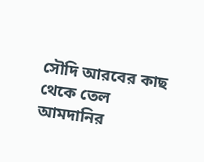সৌদি আরবের কাছ থেকে তেল আমদানির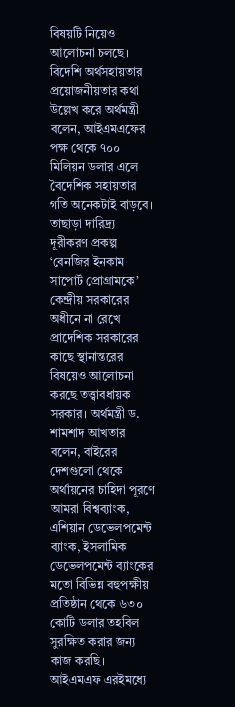বিষয়টি নিয়েও আলোচনা চলছে। বিদেশি অর্থসহায়তার প্রয়োজনীয়তার কথা উল্লেখ করে অর্থমন্ত্রী বলেন, আইএমএফের পক্ষ থেকে ৭০০ মিলিয়ন ডলার এলে বৈদেশিক সহায়তার গতি অনেকটাই বাড়বে। তাছাড়া দারিদ্র্য দূরীকরণ প্রকল্প ‘বেনজির ইনকাম সাপোর্ট প্রোগ্রামকে’ কেন্দ্রীয় সরকারের অধীনে না রেখে প্রাদেশিক সরকারের কাছে স্থানান্তরের বিষয়েও আলোচনা করছে তত্ত্বাবধায়ক সরকার। অর্থমন্ত্রী ড. শামশাদ আখতার বলেন, বাইরের দেশগুলো থেকে অর্থায়নের চাহিদা পূরণে আমরা বিশ্বব্যাংক, এশিয়ান ডেভেলপমেন্ট ব্যাংক, ইসলামিক ডেভেলপমেন্ট ব্যাংকের মতো বিভিন্ন বহুপক্ষীয় প্রতিষ্ঠান থেকে ৬৩০ কোটি ডলার তহবিল সুরক্ষিত করার জন্য কাজ করছি। আইএমএফ এরইমধ্যে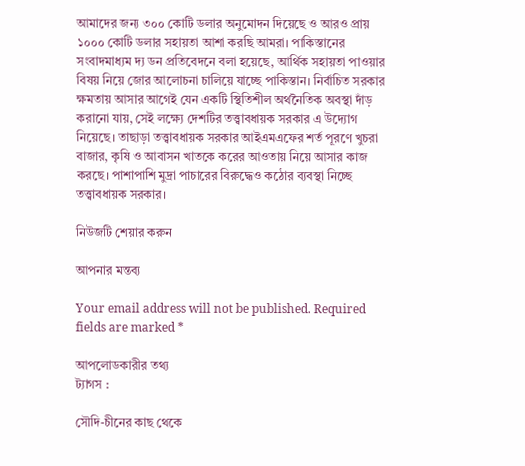আমাদের জন্য ৩০০ কোটি ডলার অনুমোদন দিয়েছে ও আরও প্রায় ১০০০ কোটি ডলার সহায়তা আশা করছি আমরা। পাকিস্তানের সংবাদমাধ্যম দ্য ডন প্রতিবেদনে বলা হয়েছে, আর্থিক সহায়তা পাওয়ার বিষয় নিয়ে জোর আলোচনা চালিয়ে যাচ্ছে পাকিস্তান। নির্বাচিত সরকার ক্ষমতায় আসার আগেই যেন একটি স্থিতিশীল অর্থনৈতিক অবস্থা দাঁড় করানো যায়, সেই লক্ষ্যে দেশটির তত্ত্বাবধায়ক সরকার এ উদ্যোগ নিয়েছে। তাছাড়া তত্ত্বাবধায়ক সরকার আইএমএফের শর্ত পূরণে খুচরা বাজার, কৃষি ও আবাসন খাতকে করের আওতায় নিয়ে আসার কাজ করছে। পাশাপাশি মুদ্রা পাচারের বিরুদ্ধেও কঠোর ব্যবস্থা নিচ্ছে তত্ত্বাবধায়ক সরকার।

নিউজটি শেয়ার করুন

আপনার মন্তব্য

Your email address will not be published. Required fields are marked *

আপলোডকারীর তথ্য
ট্যাগস :

সৌদি-চীনের কাছ থেকে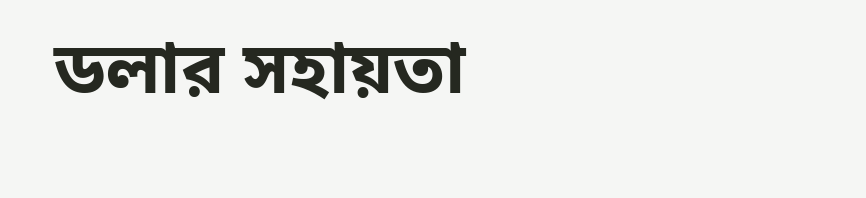ডলার সহায়তা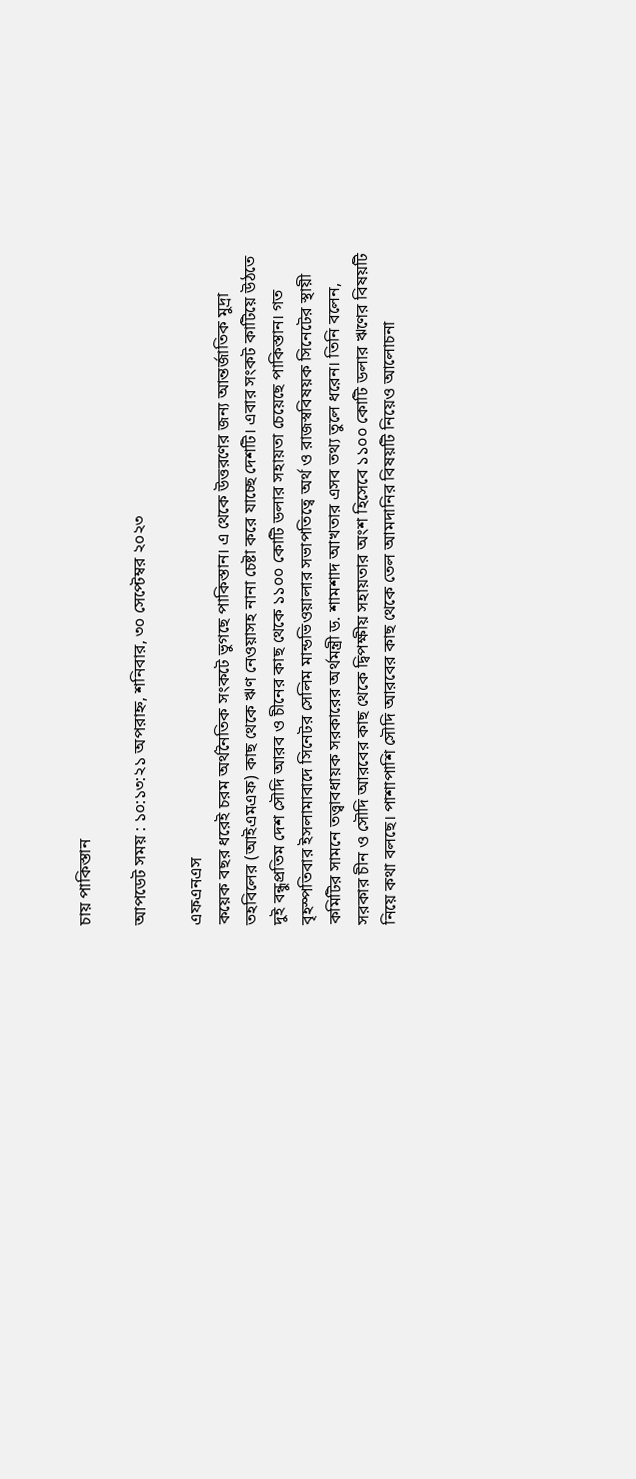চায় পাকিস্তান

আপডেট সময় : ১০:১৩:২১ অপরাহ্ন, শনিবার, ৩০ সেপ্টেম্বর ২০২৩

এফএনএস
কয়েক বছর ধরেই চরম অর্থনৈতিক সংকটে ভুগছে পাকিস্তান। এ থেকে উত্তরণের জন্য আন্তর্জাতিক মুদ্রা তহবিলের (আইএমএফ) কাছ থেকে ঋণ নেওয়াসহ নানা চেষ্টা করে যাচ্ছে দেশটি। এবার সংকট কাটিয়ে উঠতে দুই বন্ধুপ্রতিম দেশ সৌদি আরব ও চীনের কাছ থেকে ১১০০ কোটি ডলার সহায়তা চেয়েছে পাকিস্তান। গত বৃহস্পতিবার ইসলামাবাদে সিনেটর সেলিম মান্ডভিওয়ালার সভাপতিত্বে অর্থ ও রাজস্ববিষয়ক সিনেটের স্থায়ী কমিটির সামনে তত্ত্বাবধায়ক সরকারের অর্থমন্ত্রী ড. শামশাদ আখতার এসব তথ্য তুলে ধরেন। তিনি বলেন, সরকার চীন ও সৌদি আরবের কাছ থেকে দ্বিপক্ষীয় সহায়তার অংশ হিসেবে ১১০০ কোটি ডলার ঋণের বিষয়টি নিয়ে কথা বলছে। পাশাপাশি সৌদি আরবের কাছ থেকে তেল আমদানির বিষয়টি নিয়েও আলোচনা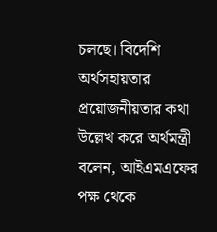চলছে। বিদেশি অর্থসহায়তার প্রয়োজনীয়তার কথা উল্লেখ করে অর্থমন্ত্রী বলেন, আইএমএফের পক্ষ থেকে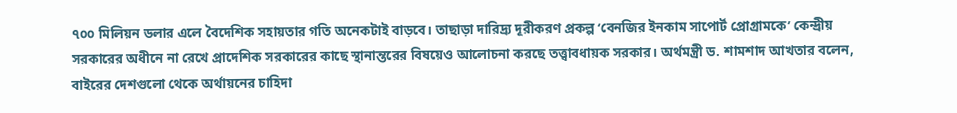৭০০ মিলিয়ন ডলার এলে বৈদেশিক সহায়তার গতি অনেকটাই বাড়বে। তাছাড়া দারিদ্র্য দূরীকরণ প্রকল্প ‘বেনজির ইনকাম সাপোর্ট প্রোগ্রামকে’ কেন্দ্রীয় সরকারের অধীনে না রেখে প্রাদেশিক সরকারের কাছে স্থানান্তরের বিষয়েও আলোচনা করছে তত্ত্বাবধায়ক সরকার। অর্থমন্ত্রী ড. শামশাদ আখতার বলেন, বাইরের দেশগুলো থেকে অর্থায়নের চাহিদা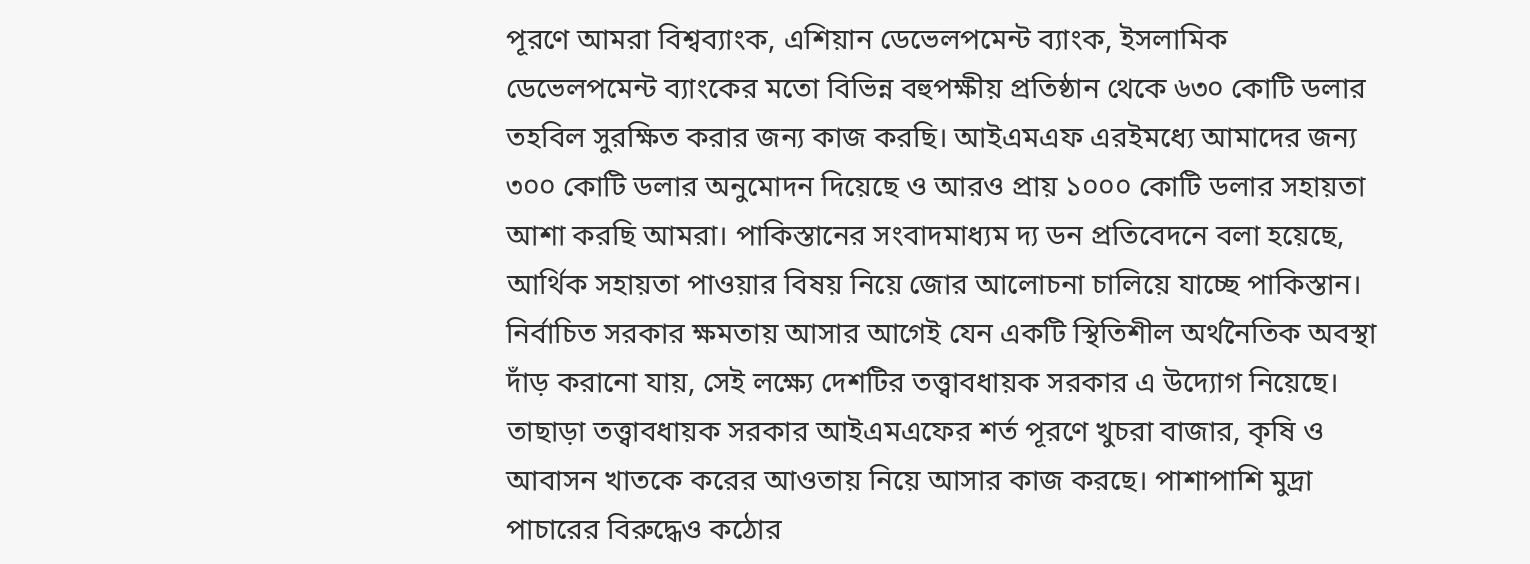পূরণে আমরা বিশ্বব্যাংক, এশিয়ান ডেভেলপমেন্ট ব্যাংক, ইসলামিক ডেভেলপমেন্ট ব্যাংকের মতো বিভিন্ন বহুপক্ষীয় প্রতিষ্ঠান থেকে ৬৩০ কোটি ডলার তহবিল সুরক্ষিত করার জন্য কাজ করছি। আইএমএফ এরইমধ্যে আমাদের জন্য ৩০০ কোটি ডলার অনুমোদন দিয়েছে ও আরও প্রায় ১০০০ কোটি ডলার সহায়তা আশা করছি আমরা। পাকিস্তানের সংবাদমাধ্যম দ্য ডন প্রতিবেদনে বলা হয়েছে, আর্থিক সহায়তা পাওয়ার বিষয় নিয়ে জোর আলোচনা চালিয়ে যাচ্ছে পাকিস্তান। নির্বাচিত সরকার ক্ষমতায় আসার আগেই যেন একটি স্থিতিশীল অর্থনৈতিক অবস্থা দাঁড় করানো যায়, সেই লক্ষ্যে দেশটির তত্ত্বাবধায়ক সরকার এ উদ্যোগ নিয়েছে। তাছাড়া তত্ত্বাবধায়ক সরকার আইএমএফের শর্ত পূরণে খুচরা বাজার, কৃষি ও আবাসন খাতকে করের আওতায় নিয়ে আসার কাজ করছে। পাশাপাশি মুদ্রা পাচারের বিরুদ্ধেও কঠোর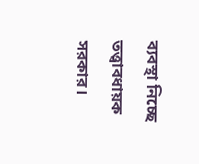ব্যবস্থা নিচ্ছে তত্ত্বাবধায়ক সরকার।